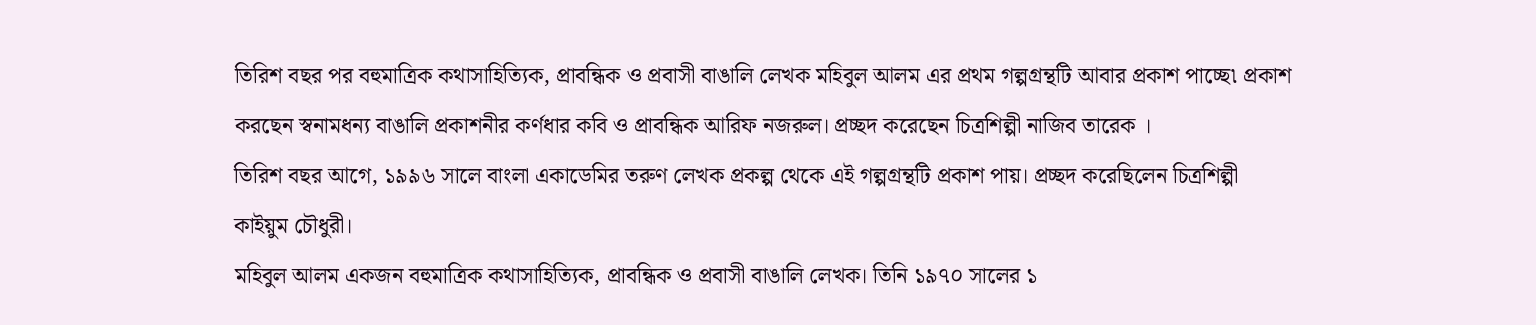তিরিশ বছর পর বহুমাত্রিক কথাসাহিত্যিক, প্রাবন্ধিক ও প্রবাসী বাঙালি লেখক মহিবুল আলম এর প্রথম গল্পগ্রন্থটি আবার প্রকাশ পাচ্ছে৷ প্রকাশ করছেন স্বনামধন্য বাঙালি প্রকাশনীর কর্ণধার কবি ও প্রাবন্ধিক আরিফ নজরুল। প্রচ্ছদ করেছেন চিত্রশিল্পী নাজিব তারেক ।
তিরিশ বছর আগে, ১৯৯৬ সালে বাংলা একাডেমির তরুণ লেখক প্রকল্প থেকে এই গল্পগ্রন্থটি প্রকাশ পায়। প্রচ্ছদ করেছিলেন চিত্রশিল্পী কাইয়ুম চৌধুরী।
মহিবুল আলম একজন বহুমাত্রিক কথাসাহিত্যিক, প্রাবন্ধিক ও প্রবাসী বাঙালি লেখক। তিনি ১৯৭০ সালের ১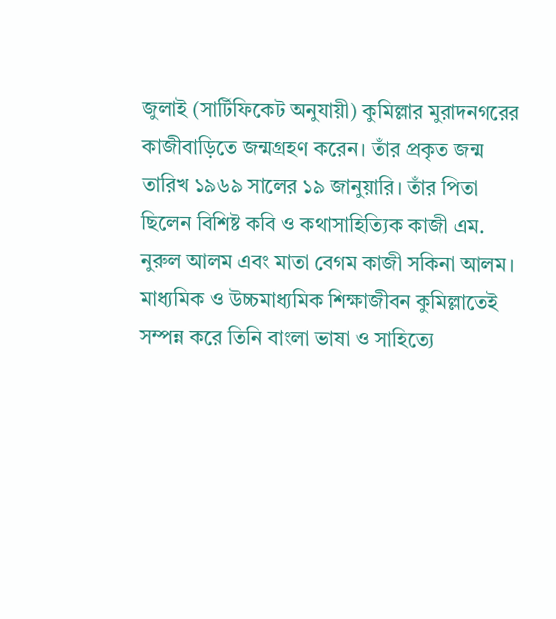জুলাই (সার্টিফিকেট অনুযায়ী) কুমিল্লার মুরাদনগরের কাজীবাড়িতে জন্মগ্রহণ করেন। তাঁর প্রকৃত জন্ম তারিখ ১৯৬৯ সালের ১৯ জানুয়ারি। তাঁর পিতা ছিলেন বিশিষ্ট কবি ও কথাসাহিত্যিক কাজী এম. নুরুল আলম এবং মাতা বেগম কাজী সকিনা আলম।
মাধ্যমিক ও উচ্চমাধ্যমিক শিক্ষাজীবন কুমিল্লাতেই সম্পন্ন করে তিনি বাংলা ভাষা ও সাহিত্যে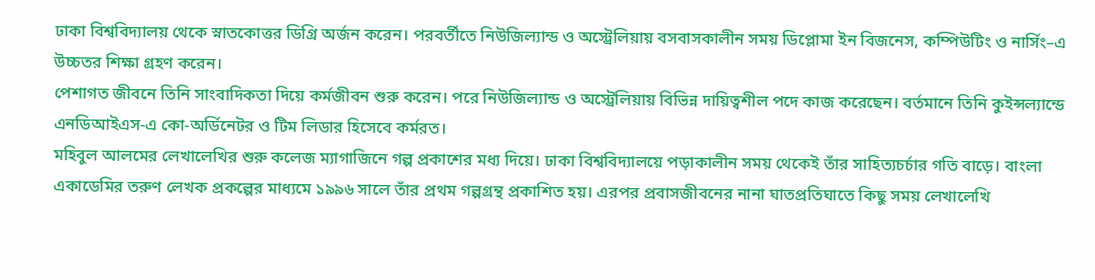ঢাকা বিশ্ববিদ্যালয় থেকে স্নাতকোত্তর ডিগ্রি অর্জন করেন। পরবর্তীতে নিউজিল্যান্ড ও অস্ট্রেলিয়ায় বসবাসকালীন সময় ডিপ্লোমা ইন বিজনেস, কম্পিউটিং ও নার্সিং–এ উচ্চতর শিক্ষা গ্রহণ করেন।
পেশাগত জীবনে তিনি সাংবাদিকতা দিয়ে কর্মজীবন শুরু করেন। পরে নিউজিল্যান্ড ও অস্ট্রেলিয়ায় বিভিন্ন দায়িত্বশীল পদে কাজ করেছেন। বর্তমানে তিনি কুইন্সল্যান্ডে এনডিআইএস-এ কো-অর্ডিনেটর ও টিম লিডার হিসেবে কর্মরত।
মহিবুল আলমের লেখালেখির শুরু কলেজ ম্যাগাজিনে গল্প প্রকাশের মধ্য দিয়ে। ঢাকা বিশ্ববিদ্যালয়ে পড়াকালীন সময় থেকেই তাঁর সাহিত্যচর্চার গতি বাড়ে। বাংলা একাডেমির তরুণ লেখক প্রকল্পের মাধ্যমে ১৯৯৬ সালে তাঁর প্রথম গল্পগ্রন্থ প্রকাশিত হয়। এরপর প্রবাসজীবনের নানা ঘাতপ্রতিঘাতে কিছু সময় লেখালেখি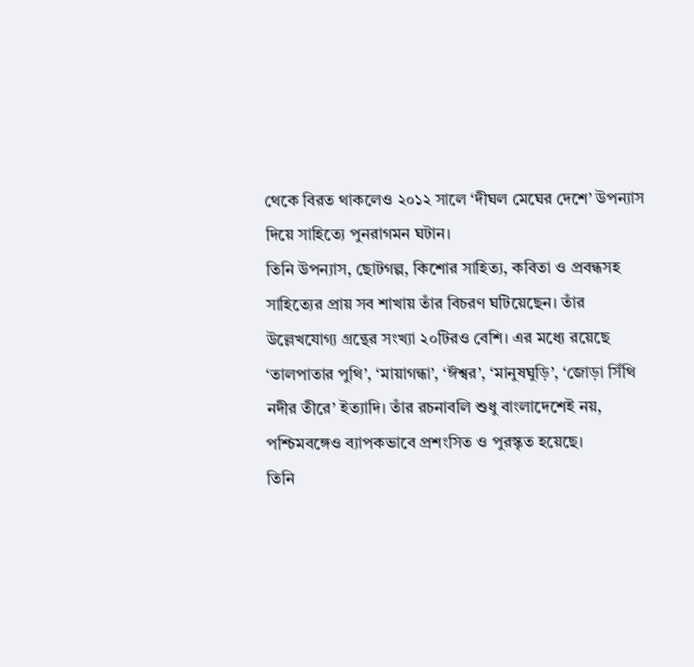থেকে বিরত থাকলেও ২০১২ সালে ‘দীঘল মেঘের দেশে’ উপন্যাস দিয়ে সাহিত্যে পুনরাগমন ঘটান।
তিনি উপন্যাস, ছোটগল্প, কিশোর সাহিত্য, কবিতা ও প্রবন্ধসহ সাহিত্যের প্রায় সব শাখায় তাঁর বিচরণ ঘটিয়েছেন। তাঁর উল্লেখযোগ্য গ্রন্থের সংখ্যা ২০টিরও বেশি। এর মধ্যে রয়েছে ‘তালপাতার পুথি’, ‘মায়াগন্ধা’, ‘ঈশ্বর’, ‘মানুষঘুড়ি’, ‘জোড়া সিঁথি নদীর তীরে’ ইত্যাদি। তাঁর রচনাবলি শুধু বাংলাদেশেই নয়, পশ্চিমবঙ্গেও ব্যাপকভাবে প্রশংসিত ও পুরস্কৃত হয়েছে।
তিনি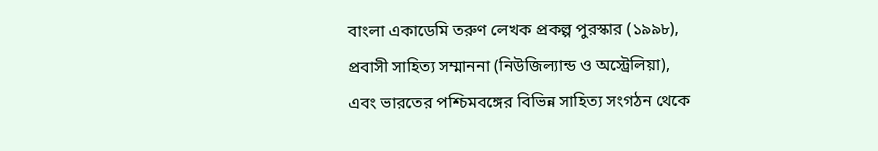বাংলা একাডেমি তরুণ লেখক প্রকল্প পুরস্কার (১৯৯৮), প্রবাসী সাহিত্য সম্মাননা (নিউজিল্যান্ড ও অস্ট্রেলিয়া), এবং ভারতের পশ্চিমবঙ্গের বিভিন্ন সাহিত্য সংগঠন থেকে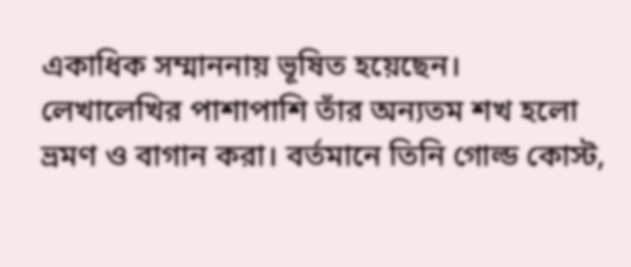একাধিক সম্মাননায় ভূষিত হয়েছেন।
লেখালেখির পাশাপাশি তাঁর অন্যতম শখ হলো ভ্রমণ ও বাগান করা। বর্তমানে তিনি গোল্ড কোস্ট,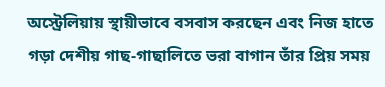অস্ট্রেলিয়ায় স্থায়ীভাবে বসবাস করছেন এবং নিজ হাতে গড়া দেশীয় গাছ-গাছালিতে ভরা বাগান তাঁর প্রিয় সময়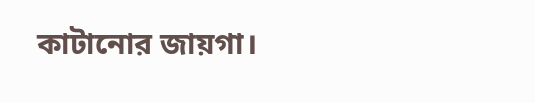কাটানোর জায়গা।